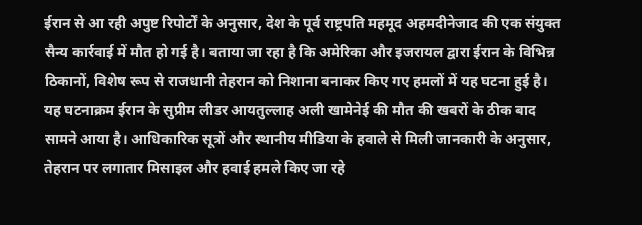ईरान से आ रही अपुष्ट रिपोर्टों के अनुसार, देश के पूर्व राष्ट्रपति महमूद अहमदीनेजाद की एक संयुक्त सैन्य कार्रवाई में मौत हो गई है। बताया जा रहा है कि अमेरिका और इजरायल द्वारा ईरान के विभिन्न ठिकानों, विशेष रूप से राजधानी तेहरान को निशाना बनाकर किए गए हमलों में यह घटना हुई है। यह घटनाक्रम ईरान के सुप्रीम लीडर आयतुल्लाह अली खामेनेई की मौत की खबरों के ठीक बाद सामने आया है। आधिकारिक सूत्रों और स्थानीय मीडिया के हवाले से मिली जानकारी के अनुसार, तेहरान पर लगातार मिसाइल और हवाई हमले किए जा रहे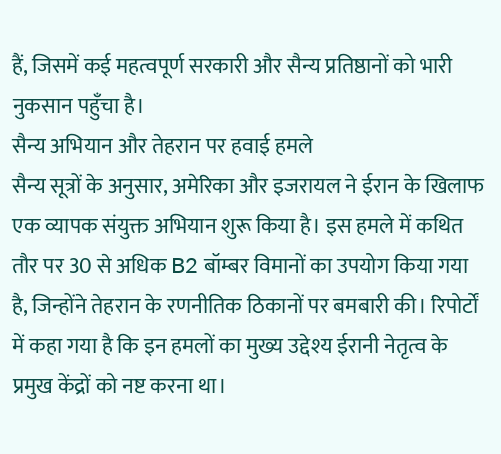हैं, जिसमें कई महत्वपूर्ण सरकारी और सैन्य प्रतिष्ठानों को भारी नुकसान पहुँचा है।
सैन्य अभियान और तेहरान पर हवाई हमले
सैन्य सूत्रों के अनुसार, अमेरिका और इजरायल ने ईरान के खिलाफ एक व्यापक संयुक्त अभियान शुरू किया है। इस हमले में कथित तौर पर 30 से अधिक B2 बॉम्बर विमानों का उपयोग किया गया है, जिन्होंने तेहरान के रणनीतिक ठिकानों पर बमबारी की। रिपोर्टों में कहा गया है कि इन हमलों का मुख्य उद्देश्य ईरानी नेतृत्व के प्रमुख केंद्रों को नष्ट करना था।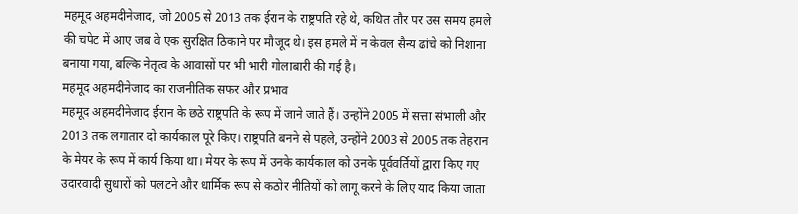महमूद अहमदीनेजाद, जो 2005 से 2013 तक ईरान के राष्ट्रपति रहे थे, कथित तौर पर उस समय हमले की चपेट में आए जब वे एक सुरक्षित ठिकाने पर मौजूद थे। इस हमले में न केवल सैन्य ढांचे को निशाना बनाया गया, बल्कि नेतृत्व के आवासों पर भी भारी गोलाबारी की गई है।
महमूद अहमदीनेजाद का राजनीतिक सफर और प्रभाव
महमूद अहमदीनेजाद ईरान के छठे राष्ट्रपति के रूप में जाने जाते हैं। उन्होंने 2005 में सत्ता संभाली और 2013 तक लगातार दो कार्यकाल पूरे किए। राष्ट्रपति बनने से पहले, उन्होंने 2003 से 2005 तक तेहरान के मेयर के रूप में कार्य किया था। मेयर के रूप में उनके कार्यकाल को उनके पूर्ववर्तियों द्वारा किए गए उदारवादी सुधारों को पलटने और धार्मिक रूप से कठोर नीतियों को लागू करने के लिए याद किया जाता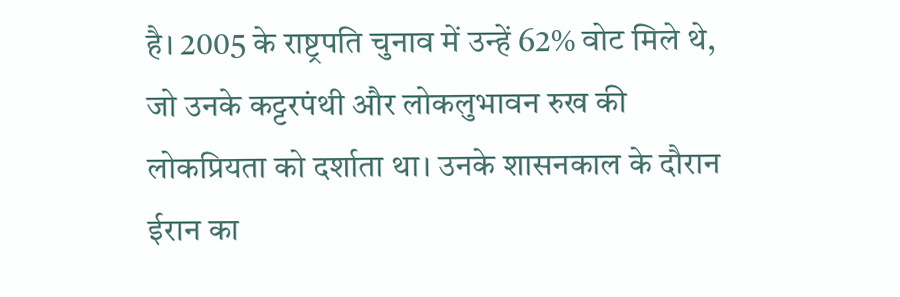है। 2005 के राष्ट्रपति चुनाव में उन्हें 62% वोट मिले थे, जो उनके कट्टरपंथी और लोकलुभावन रुख की लोकप्रियता को दर्शाता था। उनके शासनकाल के दौरान ईरान का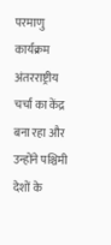परमाणु कार्यक्रम अंतरराष्ट्रीय चर्चा का केंद्र बना रहा और उन्होंने पश्चिमी देशों के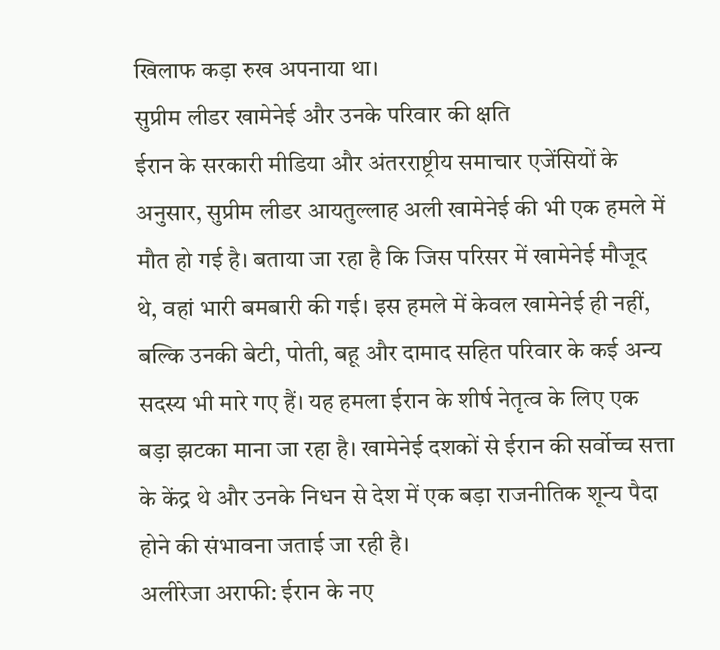खिलाफ कड़ा रुख अपनाया था।
सुप्रीम लीडर खामेनेई और उनके परिवार की क्षति
ईरान के सरकारी मीडिया और अंतरराष्ट्रीय समाचार एजेंसियों के अनुसार, सुप्रीम लीडर आयतुल्लाह अली खामेनेई की भी एक हमले में मौत हो गई है। बताया जा रहा है कि जिस परिसर में खामेनेई मौजूद थे, वहां भारी बमबारी की गई। इस हमले में केवल खामेनेई ही नहीं, बल्कि उनकी बेटी, पोती, बहू और दामाद सहित परिवार के कई अन्य सदस्य भी मारे गए हैं। यह हमला ईरान के शीर्ष नेतृत्व के लिए एक बड़ा झटका माना जा रहा है। खामेनेई दशकों से ईरान की सर्वोच्च सत्ता के केंद्र थे और उनके निधन से देश में एक बड़ा राजनीतिक शून्य पैदा होने की संभावना जताई जा रही है।
अलीरेजा अराफी: ईरान के नए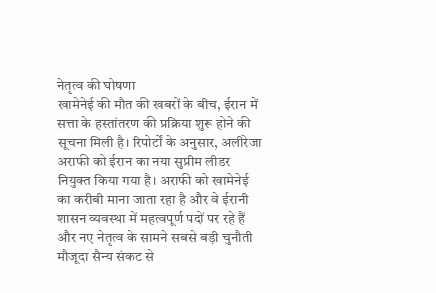नेतृत्व की घोषणा
खामेनेई की मौत की खबरों के बीच, ईरान में सत्ता के हस्तांतरण की प्रक्रिया शुरू होने की सूचना मिली है। रिपोर्टों के अनुसार, अलीरेजा अराफी को ईरान का नया सुप्रीम लीडर नियुक्त किया गया है। अराफी को खामेनेई का करीबी माना जाता रहा है और वे ईरानी शासन व्यवस्था में महत्वपूर्ण पदों पर रहे हैं और नए नेतृत्व के सामने सबसे बड़ी चुनौती मौजूदा सैन्य संकट से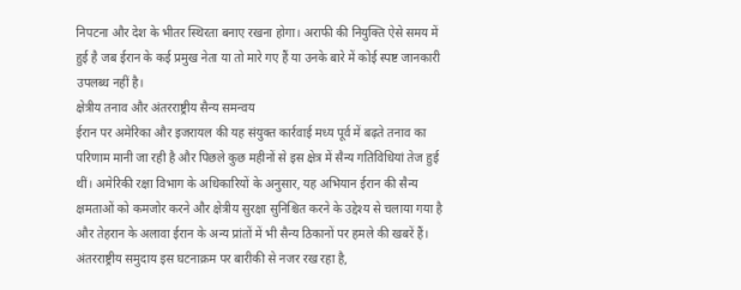निपटना और देश के भीतर स्थिरता बनाए रखना होगा। अराफी की नियुक्ति ऐसे समय में हुई है जब ईरान के कई प्रमुख नेता या तो मारे गए हैं या उनके बारे में कोई स्पष्ट जानकारी उपलब्ध नहीं है।
क्षेत्रीय तनाव और अंतरराष्ट्रीय सैन्य समन्वय
ईरान पर अमेरिका और इजरायल की यह संयुक्त कार्रवाई मध्य पूर्व में बढ़ते तनाव का परिणाम मानी जा रही है और पिछले कुछ महीनों से इस क्षेत्र में सैन्य गतिविधियां तेज हुई थीं। अमेरिकी रक्षा विभाग के अधिकारियों के अनुसार, यह अभियान ईरान की सैन्य क्षमताओं को कमजोर करने और क्षेत्रीय सुरक्षा सुनिश्चित करने के उद्देश्य से चलाया गया है और तेहरान के अलावा ईरान के अन्य प्रांतों में भी सैन्य ठिकानों पर हमले की खबरें हैं। अंतरराष्ट्रीय समुदाय इस घटनाक्रम पर बारीकी से नजर रख रहा है,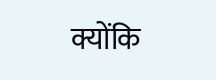क्योंकि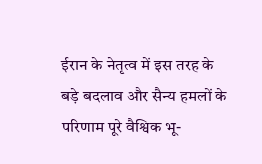ईरान के नेतृत्व में इस तरह के बड़े बदलाव और सैन्य हमलों के परिणाम पूरे वैश्विक भू-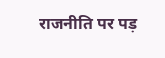राजनीति पर पड़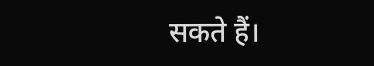सकते हैं।